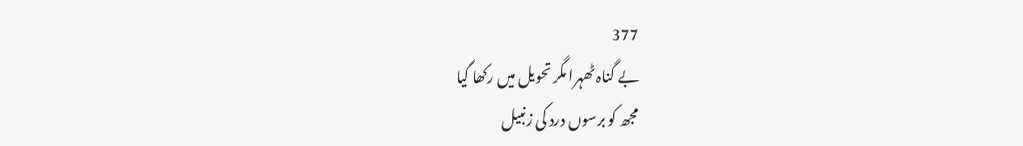377
بے گناہ ٹھہرا مگر تحویل میں رکھا گیا
مجھ کو برسوں درد کی زنبیل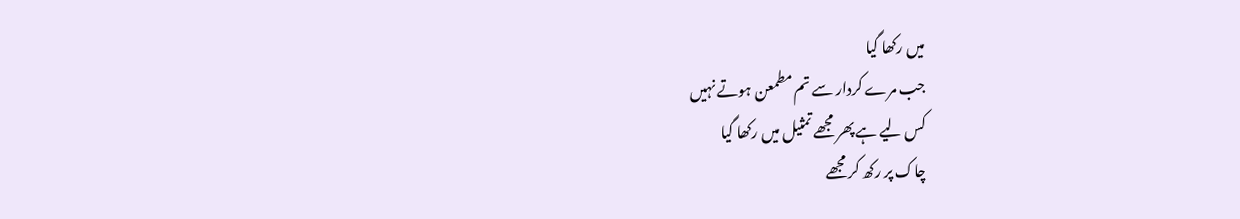میں رکھا گیا
جب مرے کردار سے تم مطمعن ہوتے نہیں
کس لیے ہے پھر مجھے تمثیل میں رکھا گیا
چاک پر رکھ کر مجھے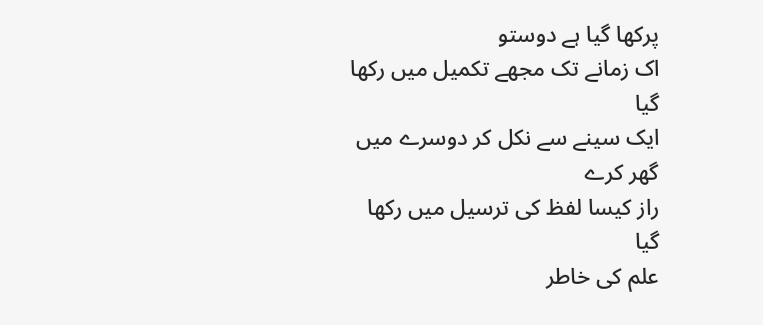پرکھا گیا ہے دوستو
اک زمانے تک مجھے تکمیل میں رکھا گیا
ایک سینے سے نکل کر دوسرے میں گھر کرے
راز کیسا لفظ کی ترسیل میں رکھا گیا
علم کی خاطر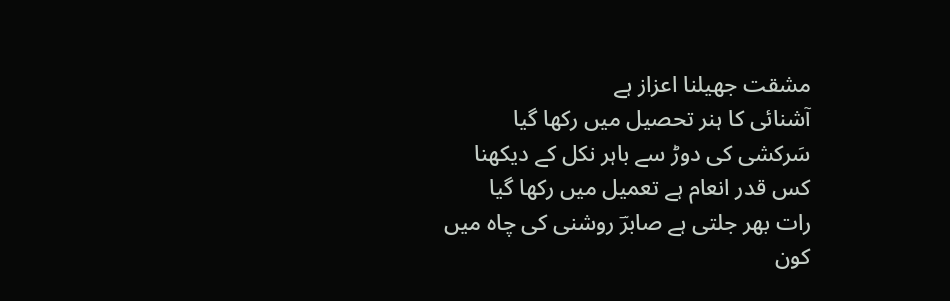مشقت جھیلنا اعزاز ہے
آشنائی کا ہنر تحصیل میں رکھا گیا
سَرکشی کی دوڑ سے باہر نکل کے دیکھنا
کس قدر انعام ہے تعمیل میں رکھا گیا
رات بھر جلتی ہے صابرؔ روشنی کی چاہ میں
کون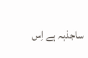ساجذبہ ہے اِس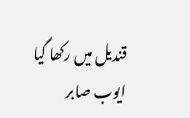قندیل میں رکھا گیا
ایوب صابر